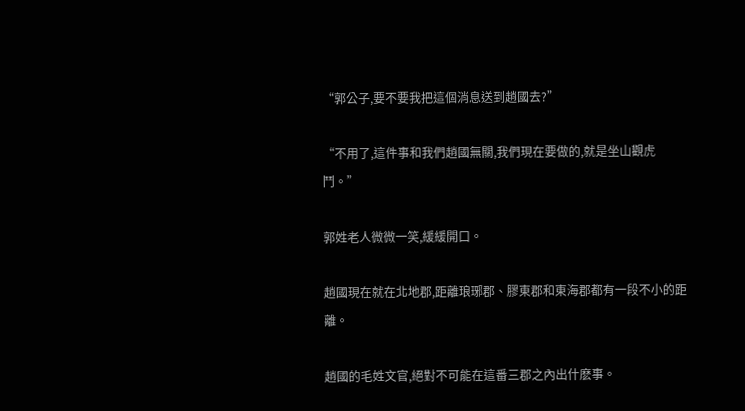“郭公子,要不要我把這個消息送到趙國去?”

“不用了,這件事和我們趙國無關,我們現在要做的,就是坐山觀虎鬥。”

郭姓老人微微一笑,緩緩開口。

趙國現在就在北地郡,距離琅琊郡、膠東郡和東海郡都有一段不小的距離。

趙國的毛姓文官,絕對不可能在這番三郡之內出什麽事。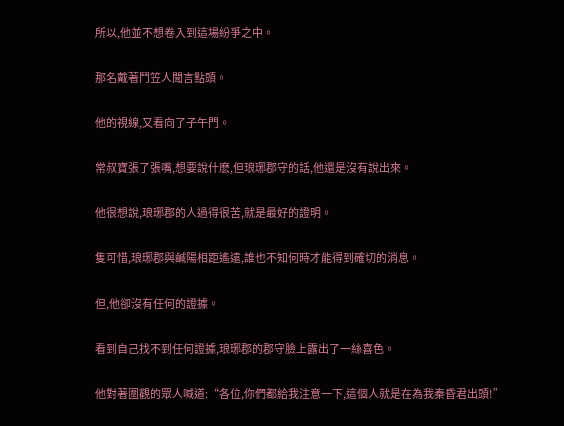所以,他並不想卷入到這場紛爭之中。

那名戴著鬥笠人聞言點頭。

他的視線,又看向了子午門。

常叔寶張了張嘴,想要說什麽,但琅琊郡守的話,他還是沒有說出來。

他很想說,琅琊郡的人過得很苦,就是最好的證明。

隻可惜,琅琊郡與鹹陽相距遙遠,誰也不知何時才能得到確切的消息。

但,他卻沒有任何的證據。

看到自己找不到任何證據,琅琊郡的郡守臉上露出了一絲喜色。

他對著圍觀的眾人喊道:“各位,你們都給我注意一下,這個人就是在為我秦昏君出頭!”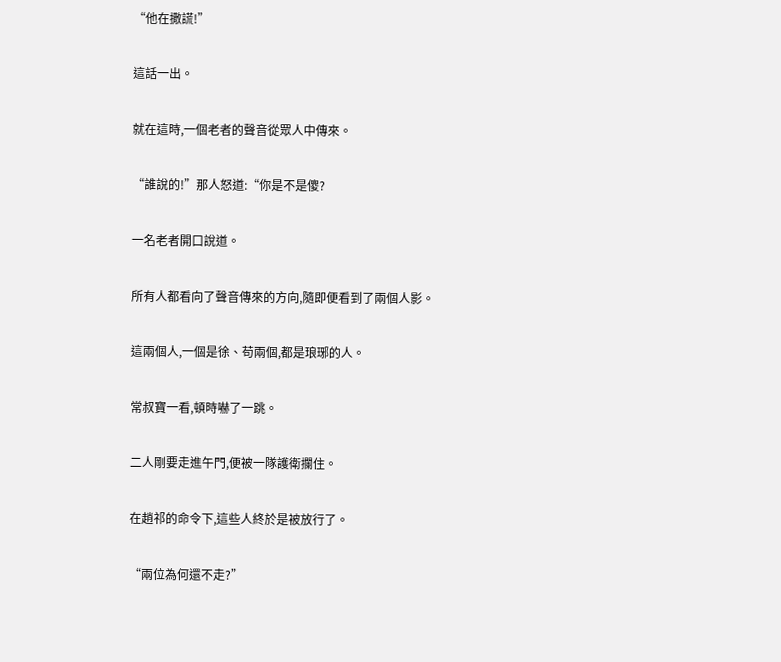“他在撒謊!”

這話一出。

就在這時,一個老者的聲音從眾人中傳來。

“誰說的!”那人怒道:“你是不是傻?

一名老者開口說道。

所有人都看向了聲音傳來的方向,隨即便看到了兩個人影。

這兩個人,一個是徐、苟兩個,都是琅琊的人。

常叔寶一看,頓時嚇了一跳。

二人剛要走進午門,便被一隊護衛攔住。

在趙祁的命令下,這些人終於是被放行了。

“兩位為何還不走?”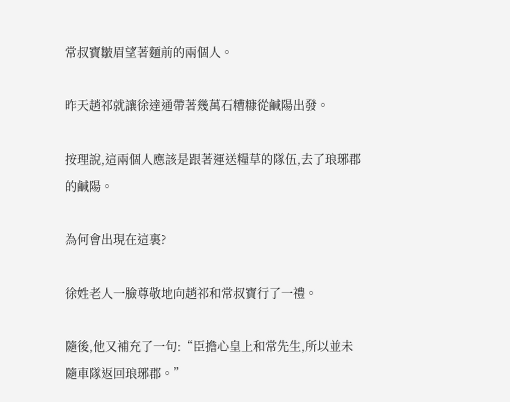常叔寶皺眉望著麵前的兩個人。

昨天趙祁就讓徐達通帶著幾萬石糟糠從鹹陽出發。

按理說,這兩個人應該是跟著運送糧草的隊伍,去了琅琊郡的鹹陽。

為何會出現在這裏?

徐姓老人一臉尊敬地向趙祁和常叔寶行了一禮。

隨後,他又補充了一句:“臣擔心皇上和常先生,所以並未隨車隊返回琅琊郡。”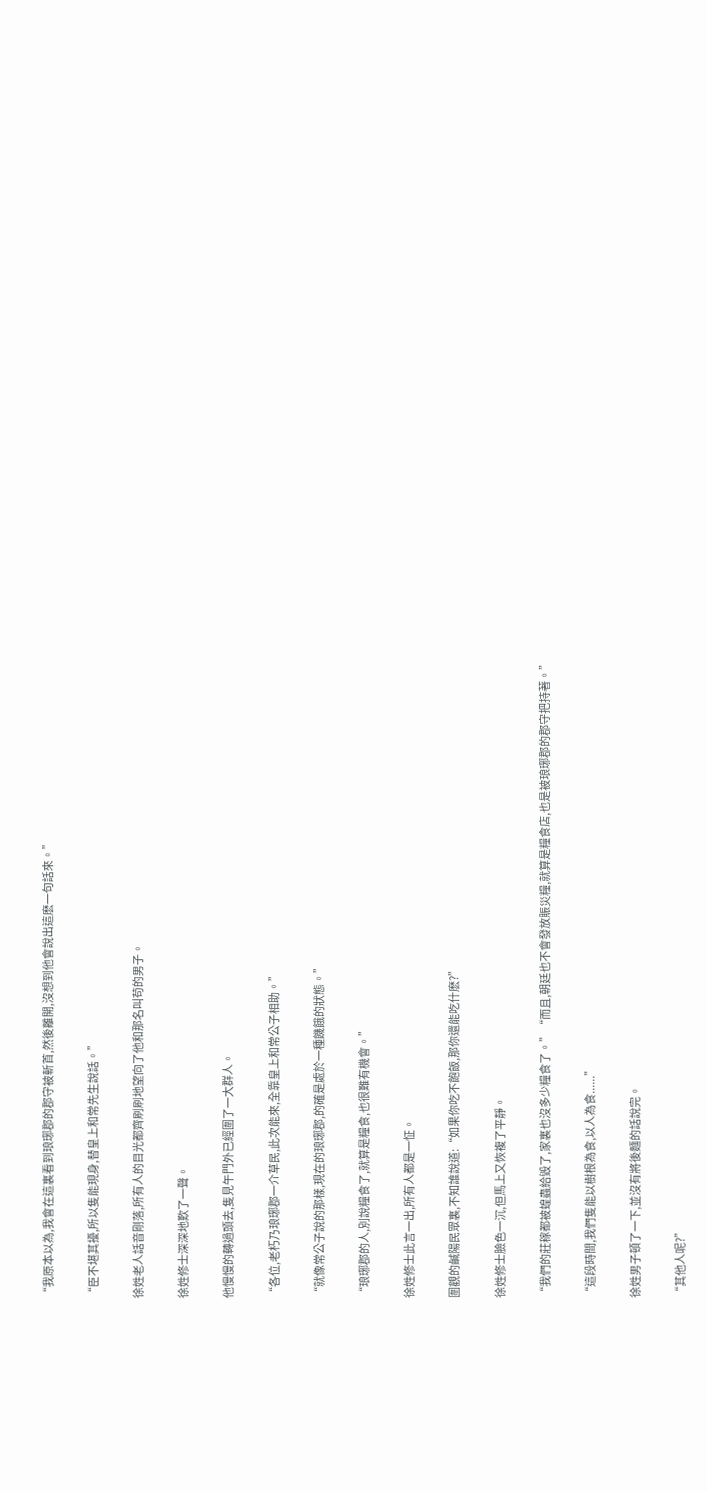“我原本以為,我會在這裏看到琅琊郡的郡守被斬首,然後離開,沒想到他會說出這麽一句話來。”

“臣不堪其擾,所以隻能現身,替皇上和常先生說話。”

徐姓老人話音剛落,所有人的目光都齊刷刷地望向了他和那名叫苟的男子。

徐姓修士深深地歎了一聲。

他慢慢的轉過頭去,隻見午門外已經圍了一大群人。

“各位,老朽乃琅琊郡一介草民,此次能來,全靠皇上和常公子相助。”

“就像常公子說的那樣,現在的琅琊郡,的確是處於一種饑餓的狀態。”

“琅琊郡的人,別說糧食了,就算是糧食,也很難有機會。”

徐姓修士此言一出,所有人都是一怔。

圍觀的鹹陽民眾裏,不知誰說道:“如果你吃不飽飯,那你還能吃什麽?”

徐姓修士臉色一沉,但馬上又恢複了平靜。

“我們的莊稼都被蝗蟲給毀了,家裏也沒多少糧食了。”“而且,朝廷也不會發放賑災糧,就算是糧食店,也是被琅琊郡的郡守把持著。”

“這段時間,我們隻能以樹根為食,以人為食......”

徐姓男子頓了一下,並沒有將後麵的話說完。

“其他人呢?”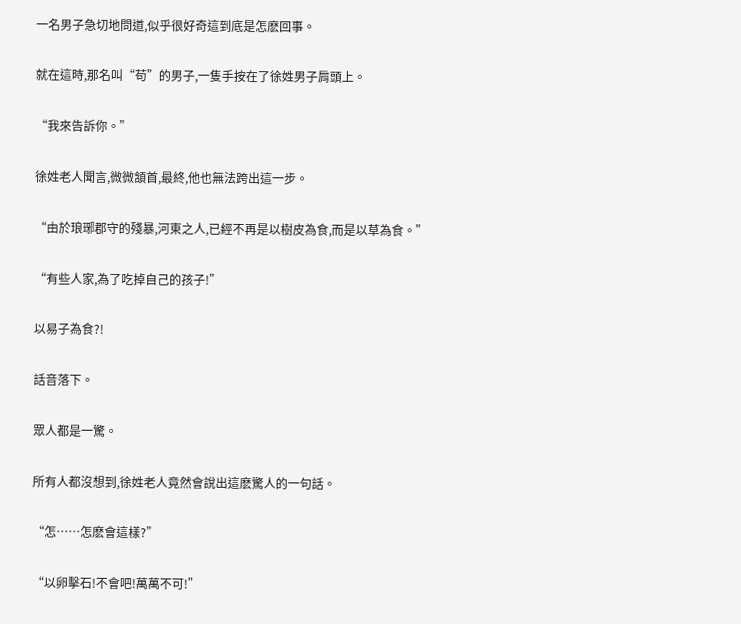一名男子急切地問道,似乎很好奇這到底是怎麽回事。

就在這時,那名叫“苟”的男子,一隻手按在了徐姓男子肩頭上。

“我來告訴你。”

徐姓老人聞言,微微頷首,最終,他也無法跨出這一步。

“由於琅琊郡守的殘暴,河東之人,已經不再是以樹皮為食,而是以草為食。”

“有些人家,為了吃掉自己的孩子!”

以易子為食?!

話音落下。

眾人都是一驚。

所有人都沒想到,徐姓老人竟然會說出這麽驚人的一句話。

“怎……怎麽會這樣?”

“以卵擊石!不會吧!萬萬不可!”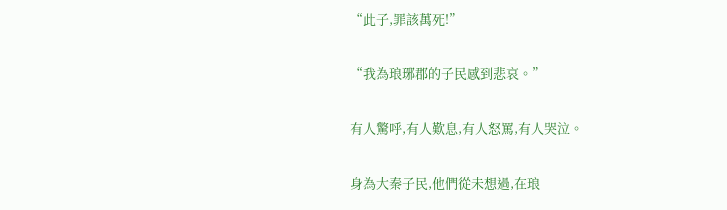“此子,罪該萬死!”

“我為琅琊郡的子民感到悲哀。”

有人驚呼,有人歎息,有人怒罵,有人哭泣。

身為大秦子民,他們從未想過,在琅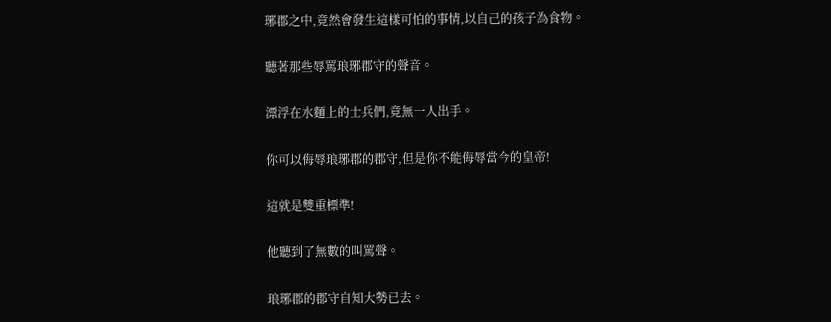琊郡之中,竟然會發生這樣可怕的事情,以自己的孩子為食物。

聽著那些辱罵琅琊郡守的聲音。

漂浮在水麵上的士兵們,竟無一人出手。

你可以侮辱琅琊郡的郡守,但是你不能侮辱當今的皇帝!

這就是雙重標準!

他聽到了無數的叫罵聲。

琅琊郡的郡守自知大勢已去。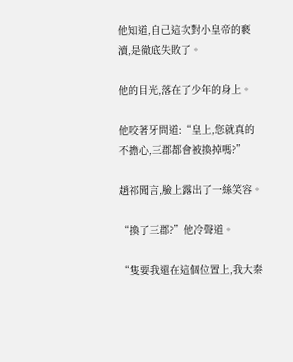他知道,自己這次對小皇帝的褻瀆,是徹底失敗了。

他的目光,落在了少年的身上。

他咬著牙問道:“皇上,您就真的不擔心,三郡都會被換掉嗎?”

趙祁聞言,臉上露出了一絲笑容。

“換了三郡?”他冷聲道。

“隻要我還在這個位置上,我大秦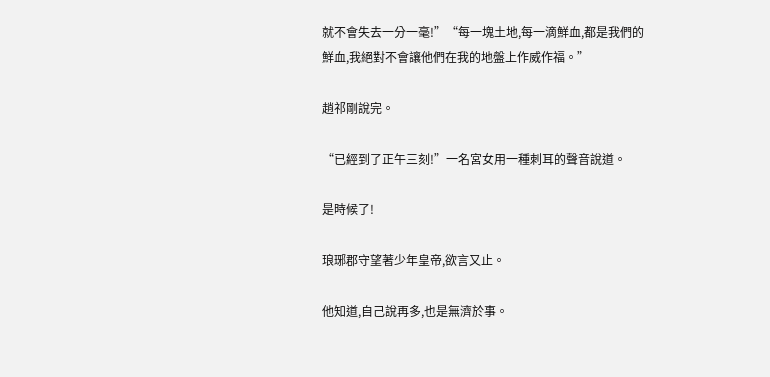就不會失去一分一毫!”“每一塊土地,每一滴鮮血,都是我們的鮮血,我絕對不會讓他們在我的地盤上作威作福。”

趙祁剛說完。

“已經到了正午三刻!”一名宮女用一種刺耳的聲音說道。

是時候了!

琅琊郡守望著少年皇帝,欲言又止。

他知道,自己說再多,也是無濟於事。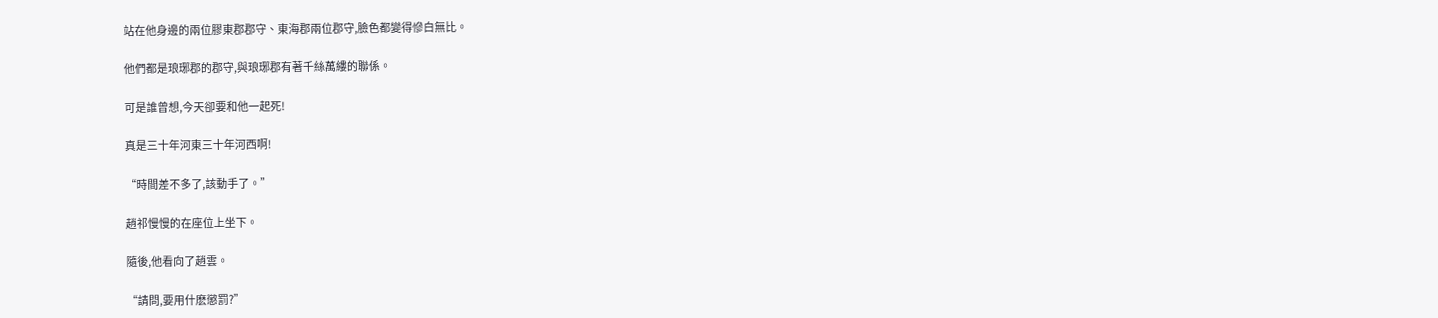站在他身邊的兩位膠東郡郡守、東海郡兩位郡守,臉色都變得慘白無比。

他們都是琅琊郡的郡守,與琅琊郡有著千絲萬縷的聯係。

可是誰曾想,今天卻要和他一起死!

真是三十年河東三十年河西啊!

“時間差不多了,該動手了。”

趙祁慢慢的在座位上坐下。

隨後,他看向了趙雲。

“請問,要用什麽懲罰?”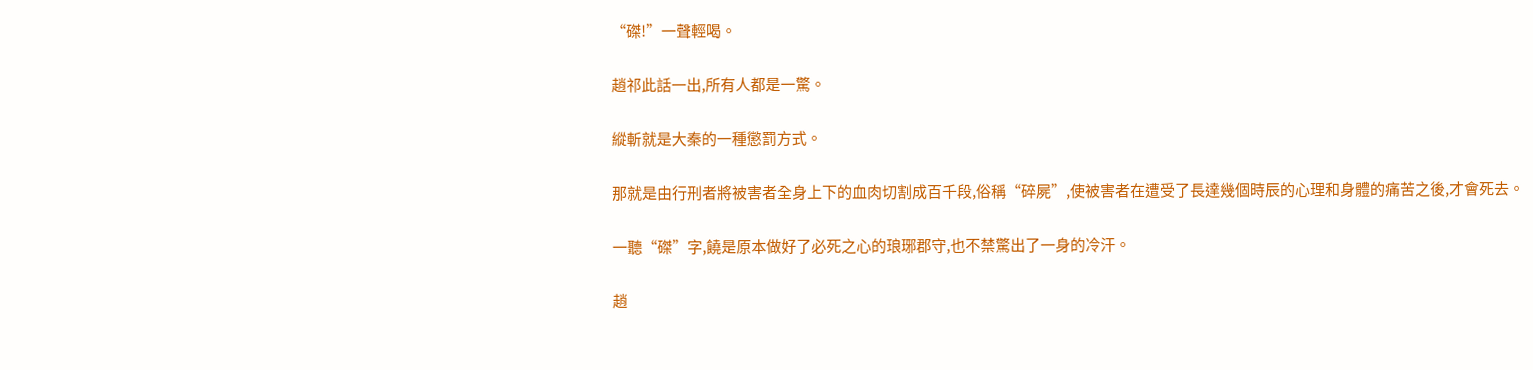“磔!”一聲輕喝。

趙祁此話一出,所有人都是一驚。

縱斬就是大秦的一種懲罰方式。

那就是由行刑者將被害者全身上下的血肉切割成百千段,俗稱“碎屍”,使被害者在遭受了長達幾個時辰的心理和身體的痛苦之後,才會死去。

一聽“磔”字,饒是原本做好了必死之心的琅琊郡守,也不禁驚出了一身的冷汗。

趙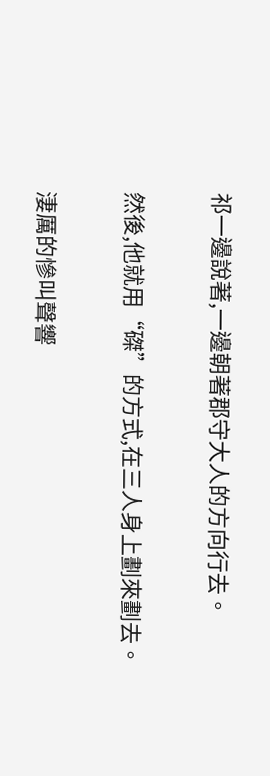祁一邊說著,一邊朝著郡守大人的方向行去。

然後,他就用“磔”的方式,在三人身上劃來劃去。

淒厲的慘叫聲響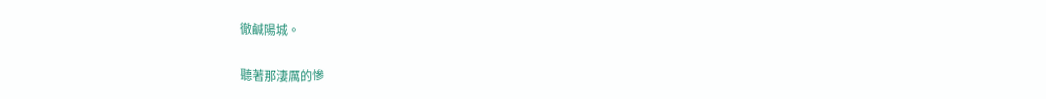徹鹹陽城。

聽著那淒厲的慘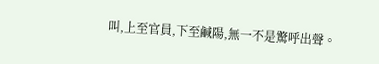叫,上至官員,下至鹹陽,無一不是驚呼出聲。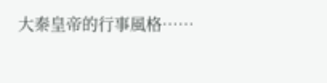大秦皇帝的行事風格……